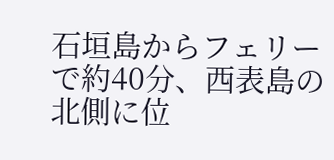石垣島からフェリーで約40分、西表島の北側に位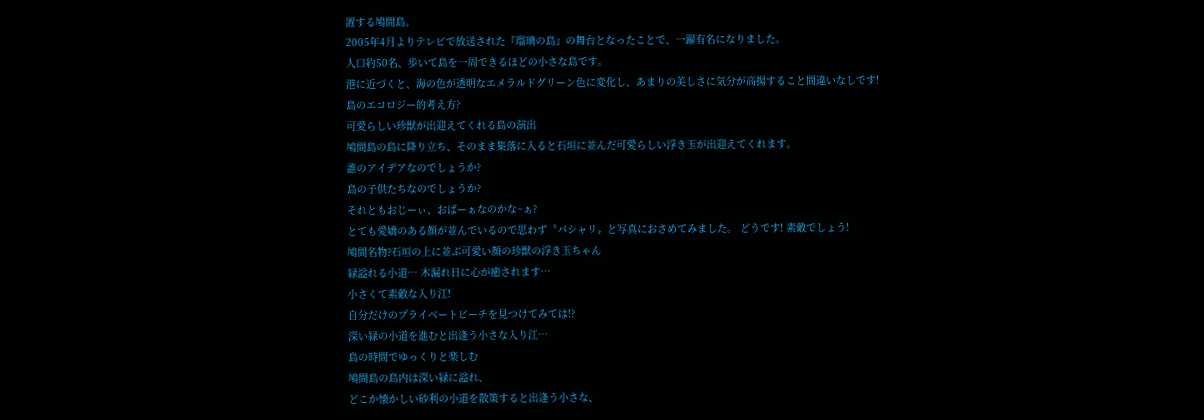置する鳩間島。
2005年4月よりテレビで放送された『瑠璃の島』の舞台となったことで、一躍有名になりました。
人口約50名、歩いて島を一周できるほどの小さな島です。
港に近づくと、海の色が透明なエメラルドグリーン色に変化し、あまりの美しさに気分が高揚すること間違いなしです!
島のエコロジー的考え方?
可愛らしい珍獣が出迎えてくれる島の演出
鳩間島の島に降り立ち、そのまま集落に入ると石垣に並んだ可愛らしい浮き玉が出迎えてくれます。
誰のアイデアなのでしょうか?
島の子供たちなのでしょうか?
それともおじーぃ、おばーぁなのかな~ぁ?
とても愛嬌のある顔が並んでいるので思わず〝パシャリ〟と写真におさめてみました。 どうです! 素敵でしょう!
鳩間名物?石垣の上に並ぶ可愛い顔の珍獣の浮き玉ちゃん
緑溢れる小道… 木漏れ日に心が癒されます…
小さくて素敵な入り江!
自分だけのプライベートビーチを見つけてみては!?
深い緑の小道を進むと出逢う小さな入り江…
島の時間でゆっくりと楽しむ
鳩間島の島内は深い緑に溢れ、
どこか懐かしい砂利の小道を散策すると出逢う小さな、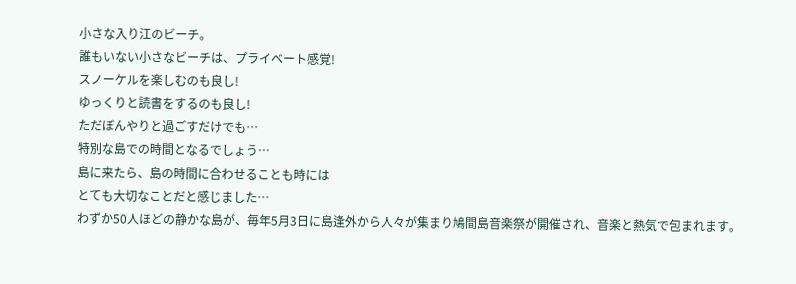小さな入り江のビーチ。
誰もいない小さなビーチは、プライベート感覚!
スノーケルを楽しむのも良し!
ゆっくりと読書をするのも良し!
ただぼんやりと過ごすだけでも…
特別な島での時間となるでしょう…
島に来たら、島の時間に合わせることも時には
とても大切なことだと感じました…
わずか50人ほどの静かな島が、毎年5月3日に島逢外から人々が集まり鳩間島音楽祭が開催され、音楽と熱気で包まれます。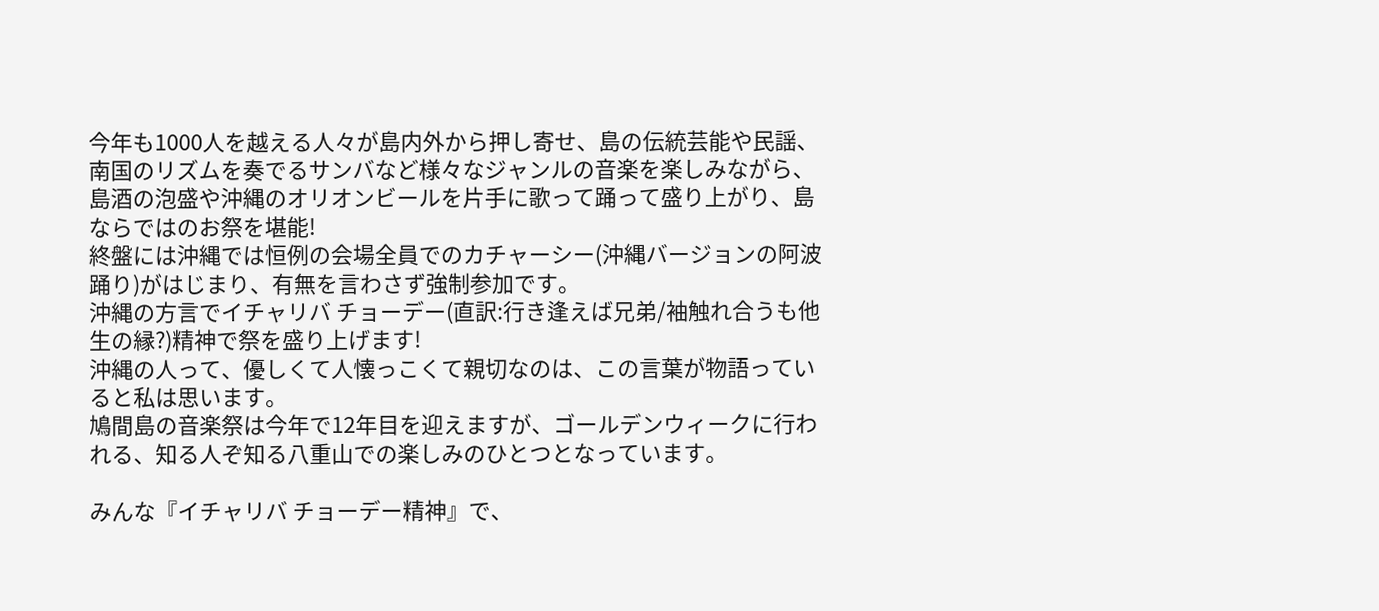今年も1000人を越える人々が島内外から押し寄せ、島の伝統芸能や民謡、南国のリズムを奏でるサンバなど様々なジャンルの音楽を楽しみながら、島酒の泡盛や沖縄のオリオンビールを片手に歌って踊って盛り上がり、島ならではのお祭を堪能!
終盤には沖縄では恒例の会場全員でのカチャーシー(沖縄バージョンの阿波踊り)がはじまり、有無を言わさず強制参加です。
沖縄の方言でイチャリバ チョーデー(直訳:行き逢えば兄弟/袖触れ合うも他生の縁?)精神で祭を盛り上げます!
沖縄の人って、優しくて人懐っこくて親切なのは、この言葉が物語っていると私は思います。
鳩間島の音楽祭は今年で12年目を迎えますが、ゴールデンウィークに行われる、知る人ぞ知る八重山での楽しみのひとつとなっています。

みんな『イチャリバ チョーデー精神』で、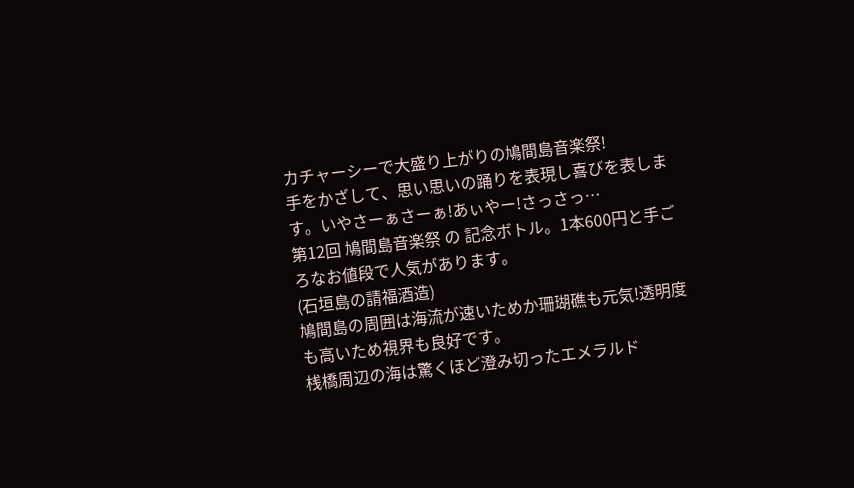カチャーシーで大盛り上がりの鳩間島音楽祭!
手をかざして、思い思いの踊りを表現し喜びを表します。いやさーぁさーぁ!あぃやー!さっさっ…
第12回 鳩間島音楽祭 の 記念ボトル。1本600円と手ごろなお値段で人気があります。
(石垣島の請福酒造)
鳩間島の周囲は海流が速いためか珊瑚礁も元気!透明度も高いため視界も良好です。
桟橋周辺の海は驚くほど澄み切ったエメラルド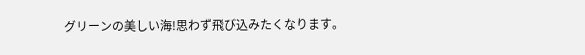グリーンの美しい海!思わず飛び込みたくなります。